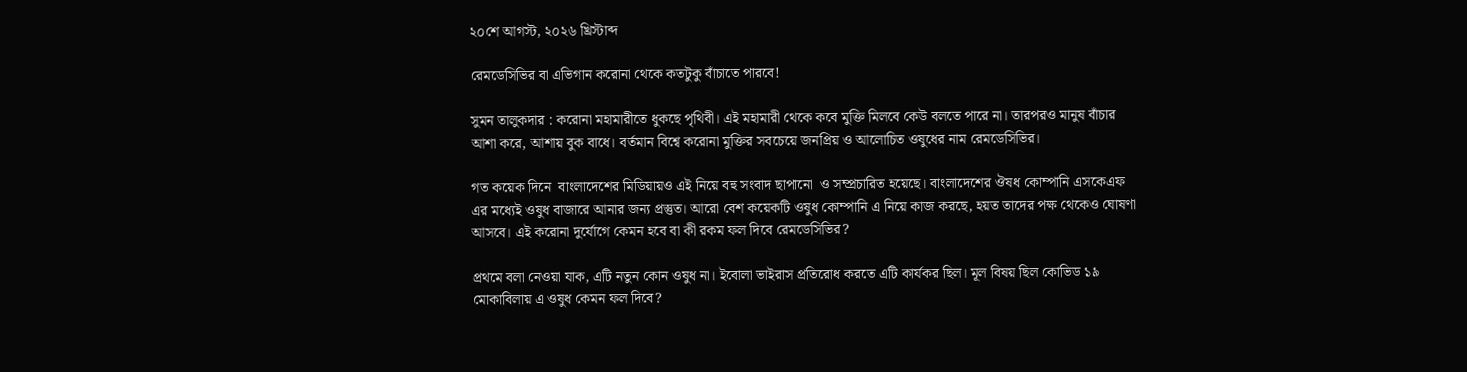২০শে আগস্ট, ২০২৬ খ্রিস্টাব্দ

রেমডেসিভির বা এভিগান করোনা থেকে কতটুকু বাঁচাতে পারবে!

সুমন তালুকদার : করোনা মহামারীতে ধুকছে পৃথিবী। এই মহামারী থেকে কবে মুক্তি মিলবে কেউ বলতে পারে না। তারপরও মানুষ বাঁচার আশা করে, আশায় বুক বাধে। বর্তমান বিশ্বে করোনা মুক্তির সবচেয়ে জনপ্রিয় ও আলোচিত ওষুধের নাম রেমডেসিভির।

গত কয়েক দিনে  বাংলাদেশের মিডিয়ায়ও এই নিয়ে বহু সংবাদ ছাপানো  ও সম্প্রচারিত হয়েছে। বাংলাদেশের ঔষধ কোম্পানি এসকেএফ এর মধ্যেই ওষুধ বাজারে আনার জন্য প্রস্তুত। আরো বেশ কয়েকটি ওষুধ কোম্পানি এ নিয়ে কাজ করছে, হয়ত তাদের পক্ষ থেকেও ঘোষণা আসবে। এই করোনা দুর্যোগে কেমন হবে বা কী রকম ফল দিবে রেমডেসিভির?

প্রথমে বলা নেওয়া যাক, এটি নতুন কোন ওষুধ না। ইবোলা ভাইরাস প্রতিরোধ করতে এটি কার্যকর ছিল। মূল বিষয় ছিল কোভিড ১৯ মোকাবিলায় এ ওষুধ কেমন ফল দিবে?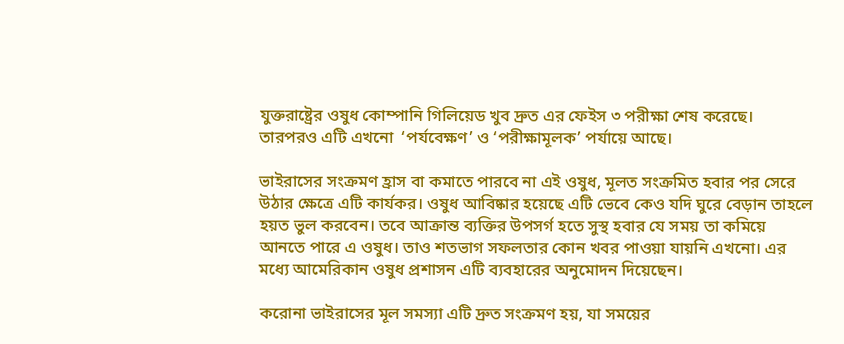যুক্তরাষ্ট্রের ওষুধ কোম্পানি গিলিয়েড খুব দ্রুত এর ফেইস ৩ পরীক্ষা শেষ করেছে। তারপরও এটি এখনো  ‘পর্যবেক্ষণ’ ও ‘পরীক্ষামূলক’ পর্যায়ে আছে।

ভাইরাসের সংক্রমণ হ্রাস বা কমাতে পারবে না এই ওষুধ, মূলত সংক্রমিত হবার পর সেরে উঠার ক্ষেত্রে এটি কার্যকর। ওষুধ আবিষ্কার হয়েছে এটি ভেবে কেও যদি ঘুরে বেড়ান তাহলে হয়ত ভুল করবেন। তবে আক্রান্ত ব্যক্তির উপসর্গ হতে সুস্থ হবার যে সময় তা কমিয়ে আনতে পারে এ ওষুধ। তাও শতভাগ সফলতার কোন খবর পাওয়া যায়নি এখনো। এর মধ্যে আমেরিকান ওষুধ প্রশাসন এটি ব্যবহারের অনুমোদন দিয়েছেন।

করোনা ভাইরাসের মূল সমস্যা এটি দ্রুত সংক্রমণ হয়, যা সময়ের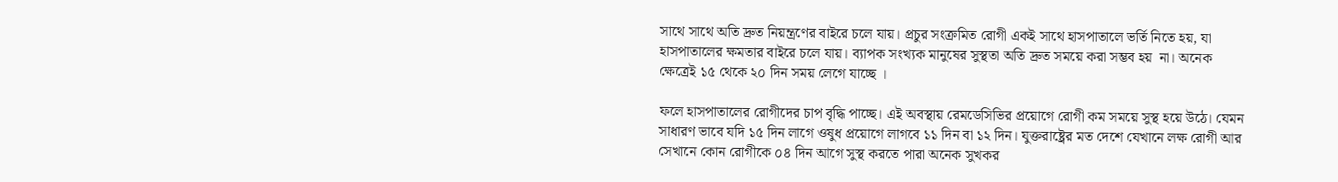সাথে সাথে অতি দ্রুত নিয়ন্ত্রণের বাইরে চলে যায়। প্রচুর সংক্রমিত রোগী একই সাথে হাসপাতালে ভর্তি নিতে হয়, যা হাসপাতালের ক্ষমতার বাইরে চলে যায়। ব্যাপক সংখ্যক মানুষের সুস্থতা অতি দ্রুত সময়ে করা সম্ভব হয়  না। অনেক ক্ষেত্রেই ১৫ থেকে ২০ দিন সময় লেগে যাচ্ছে ।

ফলে হাসপাতালের রোগীদের চাপ বৃদ্ধি পাচ্ছে। এই অবস্থায় রেমডেসিভির প্রয়োগে রোগী কম সময়ে সুস্থ হয়ে উঠে। যেমন সাধারণ ভাবে যদি ১৫ দিন লাগে ওষুধ প্রয়োগে লাগবে ১১ দিন বা ১২ দিন। যুক্তরাষ্ট্রের মত দেশে যেখানে লক্ষ রোগী আর সেখানে কোন রোগীকে ০৪ দিন আগে সুস্থ করতে পারা অনেক সুখকর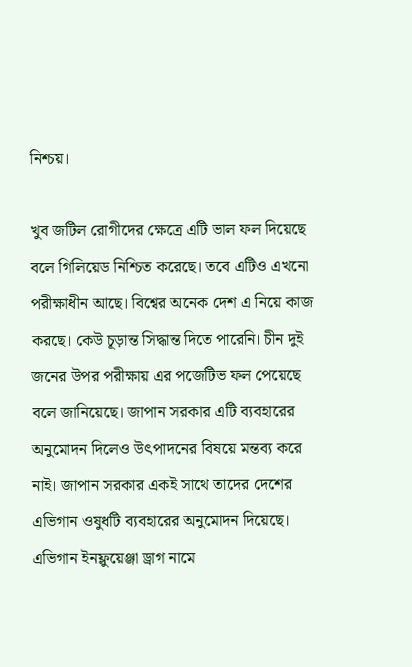নিশ্চয়।

খুব জটিল রোগীদের ক্ষেত্রে এটি ভাল ফল দিয়েছে বলে গিলিয়েড নিশ্চিত করেছে। তবে এটিও এখনো পরীক্ষাধীন আছে। বিশ্বের অনেক দেশ এ নিয়ে কাজ করছে। কেউ চূড়ান্ত সিদ্ধান্ত দিতে পারেনি। চীন দুই জনের উপর পরীক্ষায় এর পজেটিভ ফল পেয়েছে বলে জানিয়েছে। জাপান সরকার এটি ব্যবহারের অনুমোদন দিলেও উৎপাদনের বিষয়ে মন্তব্য করে নাই। জাপান সরকার একই সাথে তাদের দেশের এভিগান ওষুধটি ব্যবহারের অনুমোদন দিয়েছে। এভিগান ইনফ্লুয়েঞ্জা ড্রাগ নামে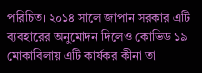পরিচিত। ২০১৪ সালে জাপান সরকার এটি ব্যবহারের অনুমোদন দিলেও কোভিড ১৯ মোকাবিলায় এটি কার্যকর কীনা তা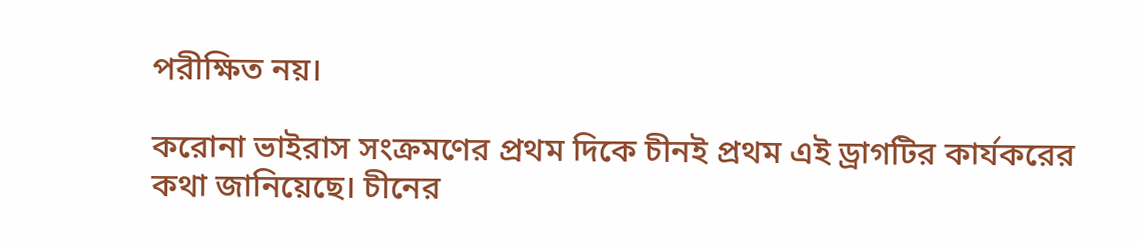পরীক্ষিত নয়।

করোনা ভাইরাস সংক্রমণের প্রথম দিকে চীনই প্রথম এই ড্রাগটির কার্যকরের কথা জানিয়েছে। চীনের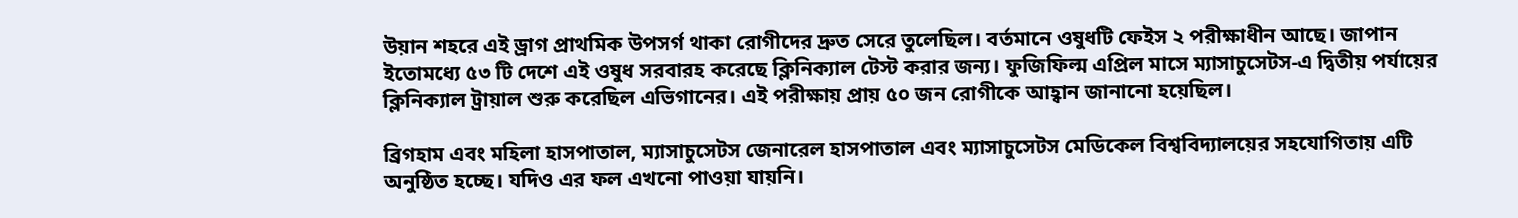উয়ান শহরে এই ড্রাগ প্রাথমিক উপসর্গ থাকা রোগীদের দ্রুত সেরে তুলেছিল। বর্তমানে ওষুধটি ফেইস ২ পরীক্ষাধীন আছে। জাপান ইতোমধ্যে ৫৩ টি দেশে এই ওষুধ সরবারহ করেছে ক্লিনিক্যাল টেস্ট করার জন্য। ফুজিফিল্ম এপ্রিল মাসে ম্যাসাচুসেটস-এ দ্বিতীয় পর্যায়ের ক্লিনিক্যাল ট্রায়াল শুরু করেছিল এভিগানের। এই পরীক্ষায় প্রায় ৫০ জন রোগীকে আহ্বান জানানো হয়েছিল।

ব্রিগহাম এবং মহিলা হাসপাতাল, ম্যাসাচুসেটস জেনারেল হাসপাতাল এবং ম্যাসাচুসেটস মেডিকেল বিশ্ববিদ্যালয়ের সহযোগিতায় এটি অনুষ্ঠিত হচ্ছে। যদিও এর ফল এখনো পাওয়া যায়নি।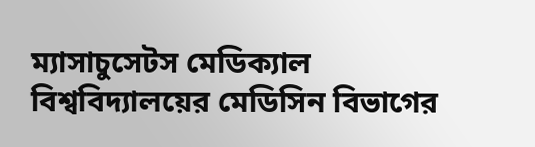ম্যাসাচুসেটস মেডিক্যাল বিশ্ববিদ্যালয়ের মেডিসিন বিভাগের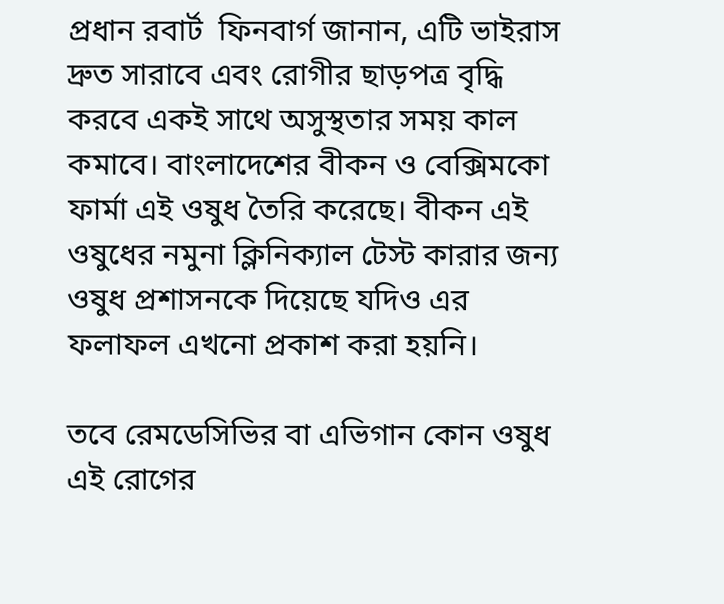প্রধান রবার্ট  ফিনবার্গ জানান, এটি ভাইরাস দ্রুত সারাবে এবং রোগীর ছাড়পত্র বৃদ্ধি করবে একই সাথে অসুস্থতার সময় কাল কমাবে। বাংলাদেশের বীকন ও বেক্সিমকো ফার্মা এই ওষুধ তৈরি করেছে। বীকন এই ওষুধের নমুনা ক্লিনিক্যাল টেস্ট কারার জন্য ওষুধ প্রশাসনকে দিয়েছে যদিও এর ফলাফল এখনো প্রকাশ করা হয়নি।

তবে রেমডেসিভির বা এভিগান কোন ওষুধ এই রোগের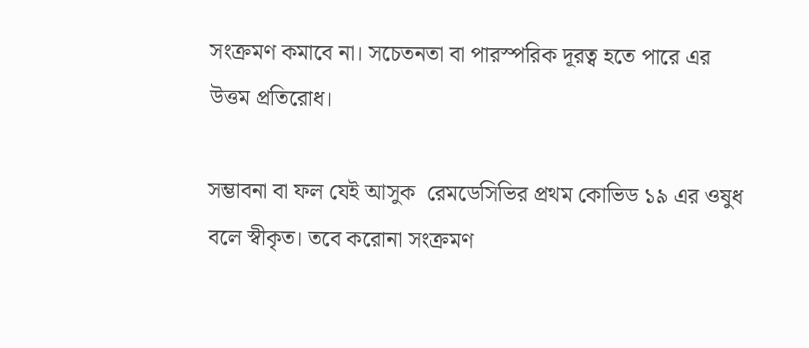সংক্রমণ কমাবে না। সচেতনতা বা পারস্পরিক দূরত্ব হতে পারে এর উত্তম প্রতিরোধ।

সম্ভাবনা বা ফল যেই আসুক  রেমডেসিভির প্রথম কোভিড ১৯ এর ওষুধ বলে স্বীকৃত। তবে করোনা সংক্রমণ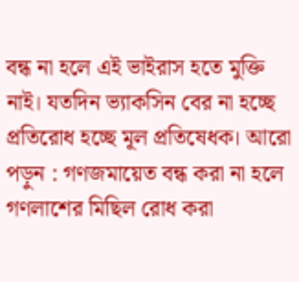বন্ধ না হলে এই ভাইরাস হতে মুক্তি নাই। যতদিন ভ্যাকসিন বের না হচ্ছে প্রতিরোধ হচ্ছে মূল প্রতিষেধক। আরো পড়ুন : গণজমায়েত বন্ধ করা না হলে গণলাশের মিছিল রোধ করা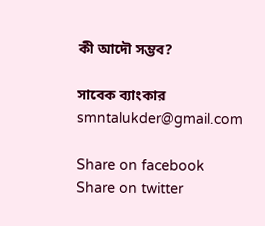কী আদৌ সম্ভব?

সাবেক ব্যাংকার
smntalukder@gmail.com

Share on facebook
Share on twitter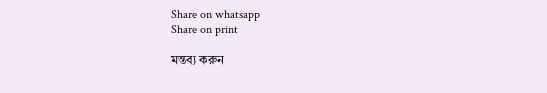Share on whatsapp
Share on print

মন্তব্য করুন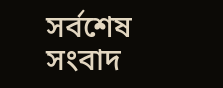সর্বশেষ সংবাদ